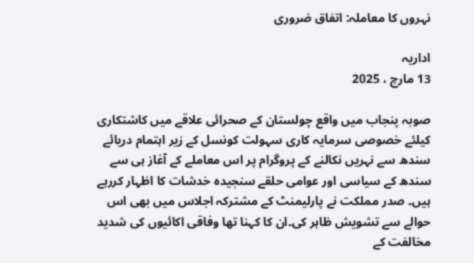نہروں کا معاملہ: اتفاق ضروری

اداریہ
13 مارچ ، 2025

صوبہ پنجاب میں واقع چولستان کے صحرائی علاقے میں کاشتکاری کیلئے خصوصی سرمایہ کاری سہولت کونسل کے زیر اہتمام دریائے سندھ سے نہریں نکالنے کے پروگرام پر اس معاملے کے آغاز ہی سے سندھ کے سیاسی اور عوامی حلقے سنجیدہ خدشات کا اظہار کررہے ہیں۔ صدر مملکت نے پارلیمنٹ کے مشترکہ اجلاس میں بھی اس حوالے سے تشویش ظاہر کی۔ان کا کہنا تھا وفاقی اکائیوں کی شدید مخالفت کے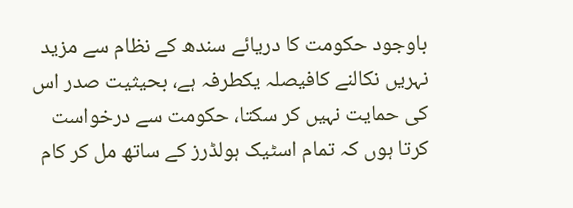باوجود حکومت کا دریائے سندھ کے نظام سے مزید نہریں نکالنے کافیصلہ یکطرفہ ہے، بحیثیت صدر اس کی حمایت نہیں کر سکتا، حکومت سے درخواست کرتا ہوں کہ تمام اسٹیک ہولڈرز کے ساتھ مل کر کام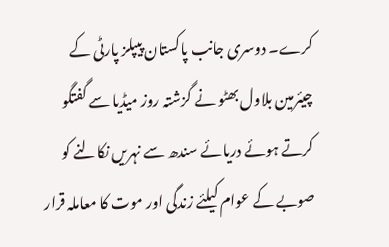کرے۔ دوسری جانب پاکستان پیپلز پارٹی کے چیئرمین بلاول بھٹو نے گزشتہ روز میڈیا سے گفتگو کرتے ہوئے دریائے سندھ سے نہریں نکالنے کو صوبے کے عوام کیلئے زندگی اور موت کا معاملہ قرار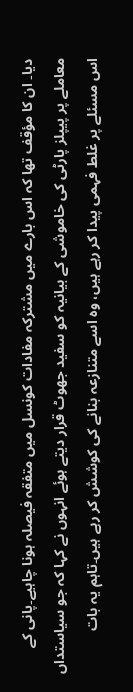دیا۔ ان کا مؤقف تھا کہ اس بارے میں مشترکہ مفادات کونسل میں متفقہ فیصلہ ہونا چاہیے۔پانی کے معاملے پر پیپلز پارٹی کی خاموشی کے بیانیہ کو سفید جھوٹ قرار دیتے ہوئے انہوں نے کہا کہ جو سیاستداں اس مسئلے پر غلط فہمی پیدا کر رہے ہیں، وہ اسے متنازعہ بنانے کی کوشش کر رہے ہیں۔تاہم یہ بات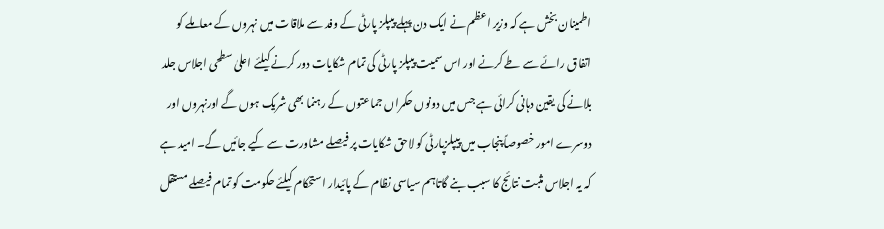اطمینان بخش ہے کہ وزیر اعظم نے ایک دن پہلے پیپلز پارٹی کے وفد سے ملاقات میں نہروں کے معاملے کو اتفاق رائے سے طے کرنے اور اس سمیت پیپلز پارٹی کی تمام شکایات دور کرنے کیلئے اعلیٰ سطحی اجلاس جلد بلانے کی یقین دہانی کرائی ہے جس میں دونوں حکمراں جماعتوں کے رہنما بھی شریک ہوں گے اورنہروں اور دوسرے امور خصوصاً پنجاب میں پیپلزپارٹی کو لاحق شکایات پر فیصلے مشاورت سے کیے جائیں گے۔ امید ہے کہ یہ اجلاس مثبت نتائج کا سبب بنے گاتاہم سیاسی نظام کے پائیدار استحکام کیلئے حکومت کو تمام فیصلے مستقل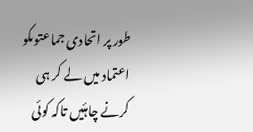طور پر اتحادی جماعتوںکو اعتماد میں لے کر ہی کرنے چاہئیں تاکہ کوئی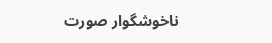ناخوشگوار صورت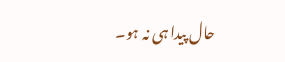حال پیدا ہی نہ ہو۔